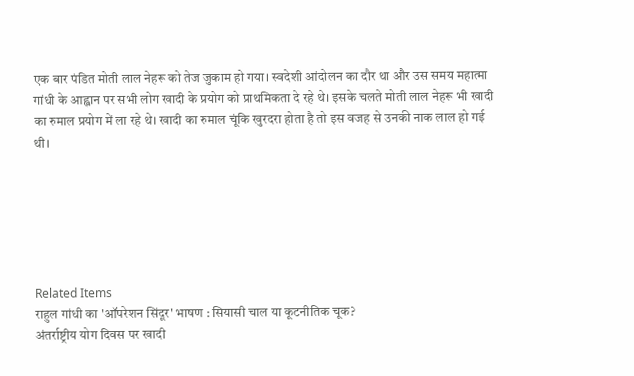एक बार पंडित मोती लाल नेहरू को तेज जुकाम हो गया। स्वदेशी आंदोलन का दौर था और उस समय महात्मा गांधी के आह्वान पर सभी लोग खादी के प्रयोग को प्राथमिकता दे रहे थे। इसके चलते मोती लाल नेहरू भी खादी का रुमाल प्रयोग में ला रहे थे। खादी का रुमाल चूंकि खुरदरा होता है तो इस वजह से उनकी नाक लाल हो गई थी।






Related Items
राहुल गांधी का 'ऑपरेशन सिंदूर' भाषण : सियासी चाल या कूटनीतिक चूक?
अंतर्राष्ट्रीय योग दिवस पर खादी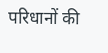परिधानों की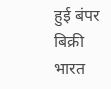हुई बंपर बिक्री
भारत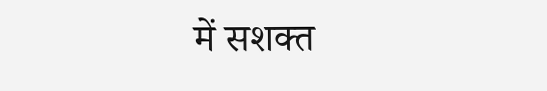में सशक्त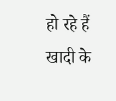हो रहे हैं खादी के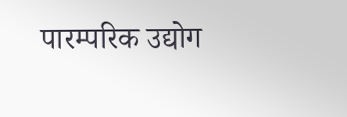पारम्परिक उद्योग